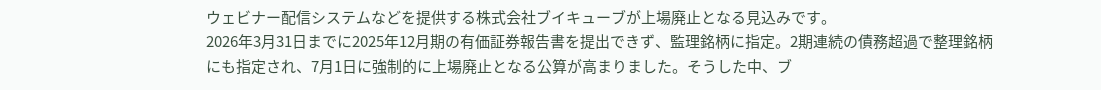ウェビナー配信システムなどを提供する株式会社ブイキューブが上場廃止となる見込みです。
2026年3月31日までに2025年12月期の有価証券報告書を提出できず、監理銘柄に指定。2期連続の債務超過で整理銘柄にも指定され、7月1日に強制的に上場廃止となる公算が高まりました。そうした中、ブ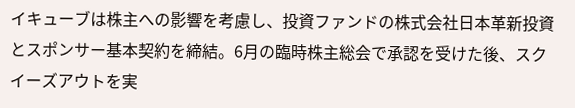イキューブは株主への影響を考慮し、投資ファンドの株式会社日本革新投資とスポンサー基本契約を締結。6月の臨時株主総会で承認を受けた後、スクイーズアウトを実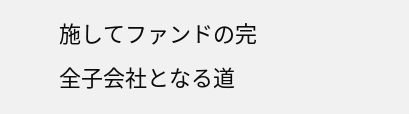施してファンドの完全子会社となる道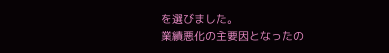を選びました。
業績悪化の主要因となったの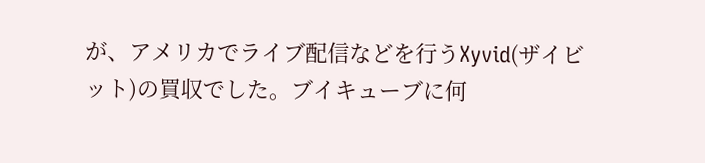が、アメリカでライブ配信などを行うXyvid(ザイビット)の買収でした。ブイキューブに何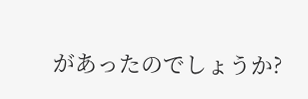があったのでしょうか?